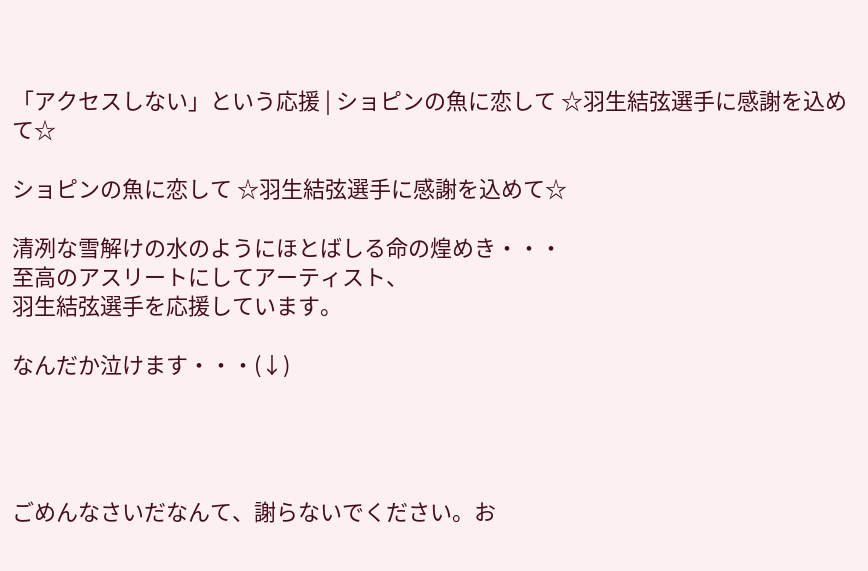「アクセスしない」という応援 | ショピンの魚に恋して ☆羽生結弦選手に感謝を込めて☆

ショピンの魚に恋して ☆羽生結弦選手に感謝を込めて☆

清冽な雪解けの水のようにほとばしる命の煌めき・・・
至高のアスリートにしてアーティスト、
羽生結弦選手を応援しています。

なんだか泣けます・・・(↓)




ごめんなさいだなんて、謝らないでください。お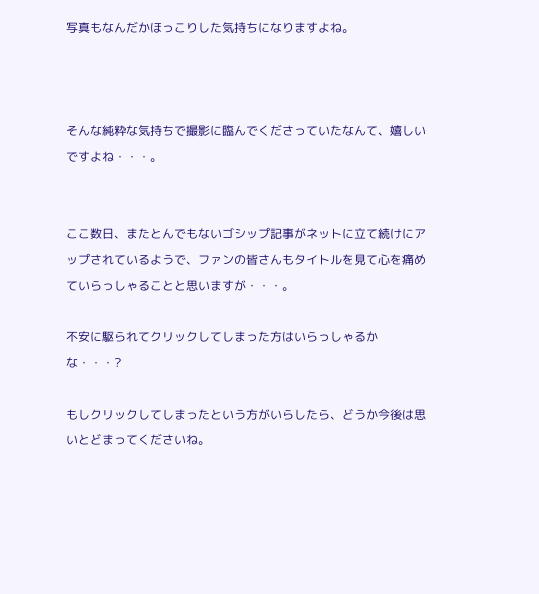写真もなんだかほっこりした気持ちになりますよね。



そんな純粋な気持ちで撮影に臨んでくださっていたなんて、嬉しいですよね・・・。


ここ数日、またとんでもないゴシップ記事がネットに立て続けにアップされているようで、ファンの皆さんもタイトルを見て心を痛めていらっしゃることと思いますが・・・。

不安に駆られてクリックしてしまった方はいらっしゃるかな・・・?

もしクリックしてしまったという方がいらしたら、どうか今後は思いとどまってくださいね。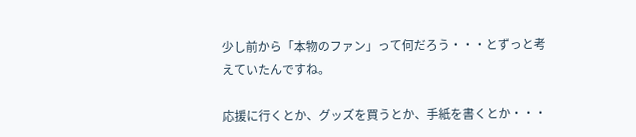少し前から「本物のファン」って何だろう・・・とずっと考えていたんですね。

応援に行くとか、グッズを買うとか、手紙を書くとか・・・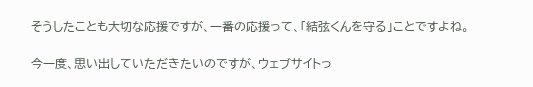そうしたことも大切な応援ですが、一番の応援って、「結弦くんを守る」ことですよね。

今一度、思い出していただきたいのですが、ウェブサイトっ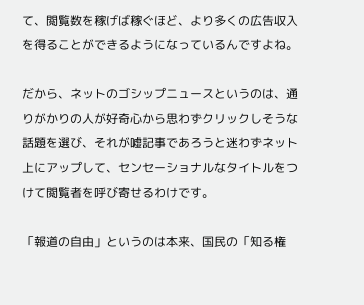て、閲覧数を稼げば稼ぐほど、より多くの広告収入を得ることができるようになっているんですよね。

だから、ネットのゴシップニュースというのは、通りがかりの人が好奇心から思わずクリックしそうな話題を選び、それが嘘記事であろうと迷わずネット上にアップして、センセーショナルなタイトルをつけて閲覧者を呼び寄せるわけです。

「報道の自由」というのは本来、国民の「知る権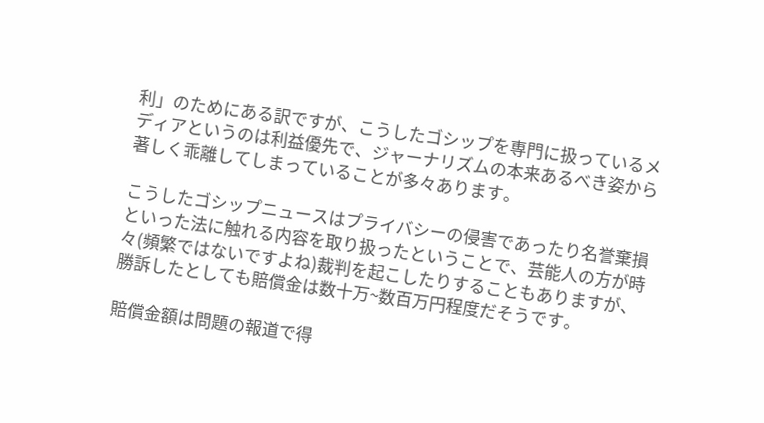利」のためにある訳ですが、こうしたゴシップを専門に扱っているメディアというのは利益優先で、ジャーナリズムの本来あるべき姿から著しく乖離してしまっていることが多々あります。

こうしたゴシップニュースはプライバシーの侵害であったり名誉棄損といった法に触れる内容を取り扱ったということで、芸能人の方が時々(頻繁ではないですよね)裁判を起こしたりすることもありますが、勝訴したとしても賠償金は数十万~数百万円程度だそうです。

賠償金額は問題の報道で得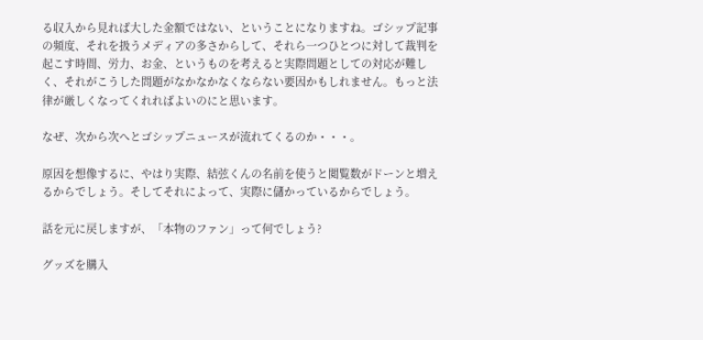る収入から見れば大した金額ではない、ということになりますね。ゴシップ記事の頻度、それを扱うメディアの多さからして、それら一つひとつに対して裁判を起こす時間、労力、お金、というものを考えると実際問題としての対応が難しく、それがこうした問題がなかなかなくならない要因かもしれません。もっと法律が厳しくなってくれればよいのにと思います。

なぜ、次から次へとゴシップニュースが流れてくるのか・・・。

原因を想像するに、やはり実際、結弦くんの名前を使うと閲覧数がドーンと増えるからでしょう。そしてそれによって、実際に儲かっているからでしょう。

話を元に戻しますが、「本物のファン」って何でしょう?

グッズを購入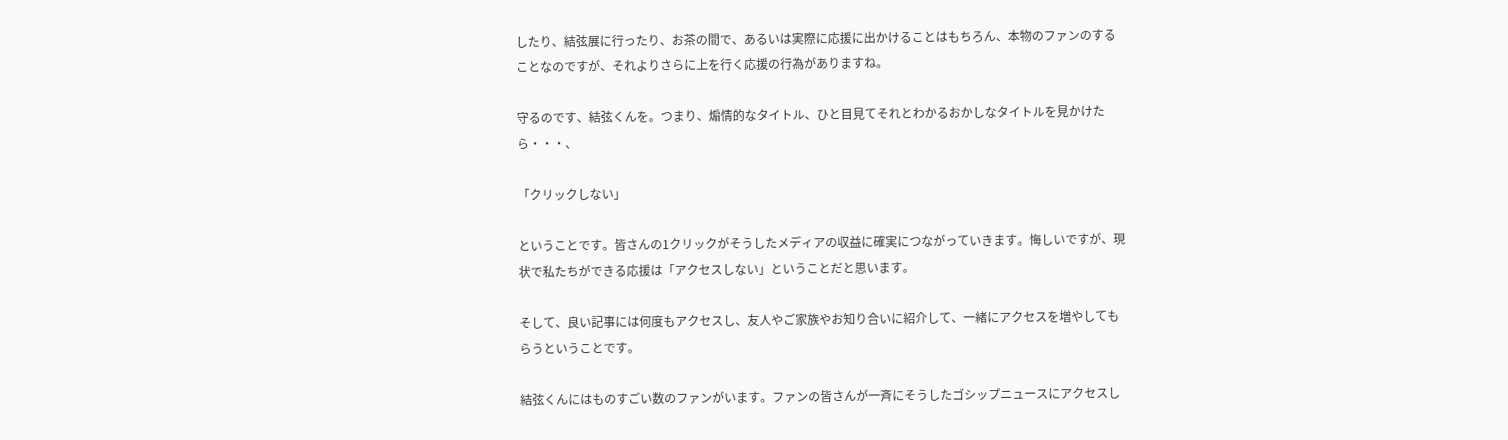したり、結弦展に行ったり、お茶の間で、あるいは実際に応援に出かけることはもちろん、本物のファンのすることなのですが、それよりさらに上を行く応援の行為がありますね。

守るのです、結弦くんを。つまり、煽情的なタイトル、ひと目見てそれとわかるおかしなタイトルを見かけたら・・・、

「クリックしない」

ということです。皆さんの1クリックがそうしたメディアの収益に確実につながっていきます。悔しいですが、現状で私たちができる応援は「アクセスしない」ということだと思います。

そして、良い記事には何度もアクセスし、友人やご家族やお知り合いに紹介して、一緒にアクセスを増やしてもらうということです。

結弦くんにはものすごい数のファンがいます。ファンの皆さんが一斉にそうしたゴシップニュースにアクセスし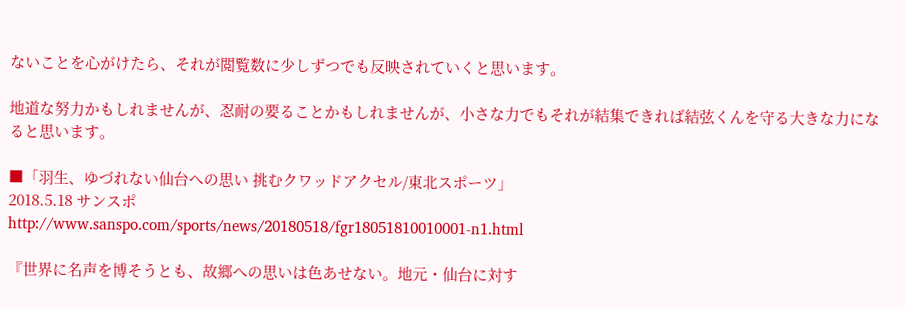ないことを心がけたら、それが閲覧数に少しずつでも反映されていくと思います。

地道な努力かもしれませんが、忍耐の要ることかもしれませんが、小さな力でもそれが結集できれば結弦くんを守る大きな力になると思います。

■「羽生、ゆづれない仙台への思い 挑むクワッドアクセル/東北スポーツ」
2018.5.18 サンスポ
http://www.sanspo.com/sports/news/20180518/fgr18051810010001-n1.html

『世界に名声を博そうとも、故郷への思いは色あせない。地元・仙台に対す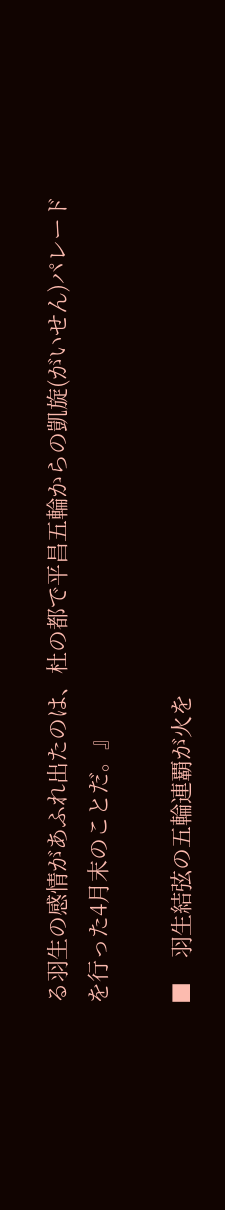る羽生の感情があふれ出たのは、杜の都で平昌五輪からの凱旋(がいせん)パレードを行った4月末のことだ。』

■    羽生結弦の五輪連覇が火を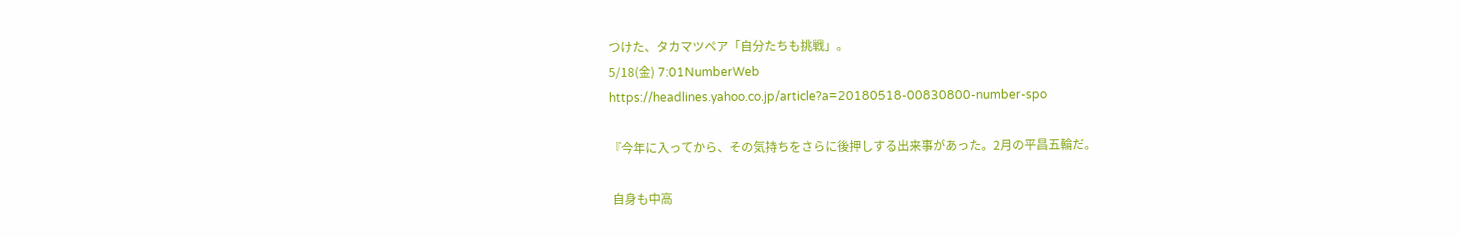つけた、タカマツペア「自分たちも挑戦」。
5/18(金) 7:01NumberWeb
https://headlines.yahoo.co.jp/article?a=20180518-00830800-number-spo

『今年に入ってから、その気持ちをさらに後押しする出来事があった。2月の平昌五輪だ。

 自身も中高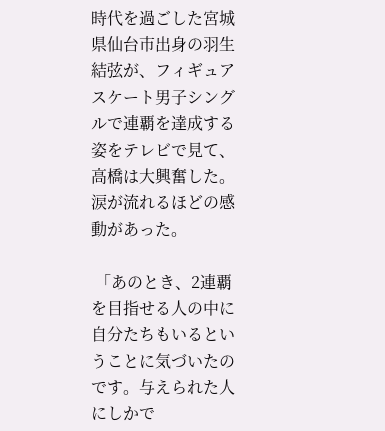時代を過ごした宮城県仙台市出身の羽生結弦が、フィギュアスケート男子シングルで連覇を達成する姿をテレビで見て、高橋は大興奮した。涙が流れるほどの感動があった。

 「あのとき、2連覇を目指せる人の中に自分たちもいるということに気づいたのです。与えられた人にしかで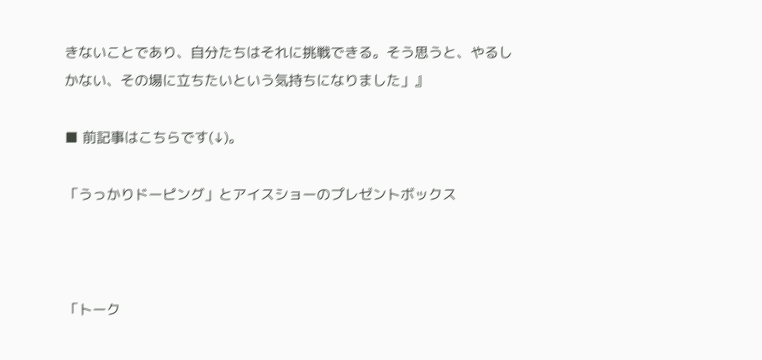きないことであり、自分たちはそれに挑戦できる。そう思うと、やるしかない、その場に立ちたいという気持ちになりました」』

■ 前記事はこちらです(↓)。

「うっかりドーピング」とアイスショーのプレゼントボックス



「トーク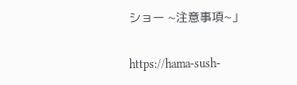ショー ~注意事項~」

https://hama-sush-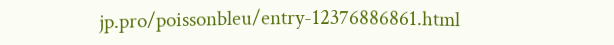jp.pro/poissonbleu/entry-12376886861.html